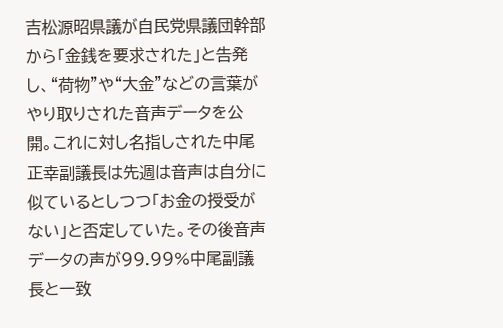吉松源昭県議が自民党県議団幹部から「金銭を要求された」と告発し、“荷物”や“大金”などの言葉がやり取りされた音声データを公開。これに対し名指しされた中尾正幸副議長は先週は音声は自分に似ているとしつつ「お金の授受がない」と否定していた。その後音声データの声が99.99%中尾副議長と一致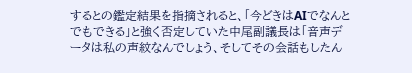するとの鑑定結果を指摘されると、「今どきはAIでなんとでもできる」と強く否定していた中尾副議長は「音声データは私の声紋なんでしょう、そしてその会話もしたん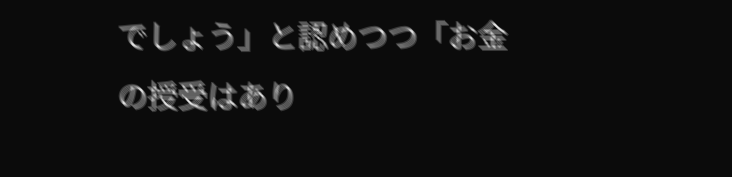でしょう」と認めつつ「お金の授受はあり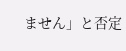ません」と否定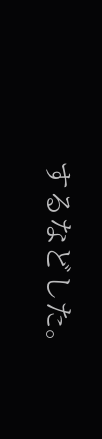するなどした。